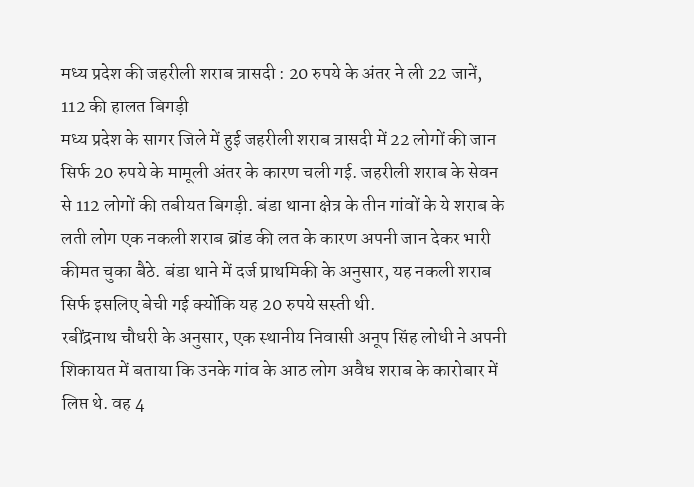मध्य प्रदेश की जहरीली शराब त्रासदी : 20 रुपये के अंतर ने ली 22 जानें, 112 की हालत बिगड़ी
मध्य प्रदेश के सागर जिले में हुई जहरीली शराब त्रासदी में 22 लोगों की जान सिर्फ 20 रुपये के मामूली अंतर के कारण चली गई. जहरीली शराब के सेवन से 112 लोगों की तबीयत बिगड़ी. बंडा थाना क्षेत्र के तीन गांवों के ये शराब के लती लोग एक नकली शराब ब्रांड की लत के कारण अपनी जान देकर भारी कीमत चुका बैठे. बंडा थाने में दर्ज प्राथमिकी के अनुसार, यह नकली शराब सिर्फ इसलिए बेची गई क्योंकि यह 20 रुपये सस्ती थी.
रबींद्रनाथ चौधरी के अनुसार, एक स्थानीय निवासी अनूप सिंह लोधी ने अपनी शिकायत में बताया कि उनके गांव के आठ लोग अवैध शराब के कारोबार में लिप्त थे. वह 4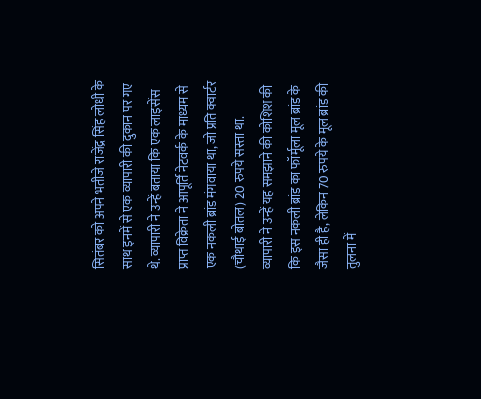सितंबर को अपने भतीजे राजेंद्र सिंह लोधी के साथ इनमें से एक व्यापारी की दुकान पर गए थे. व्यापारी ने उन्हें बताया कि एक लाइसेंस प्राप्त विक्रेता ने आपूर्ति नेटवर्क के माध्यम से एक नकली ब्रांड मंगवाया था, जो प्रति क्वार्टर (चौथाई बोतल) 20 रुपये सस्ता था.
व्यापारी ने उन्हें यह समझाने की कोशिश की कि इस नकली ब्रांड का फॉर्मूला मूल ब्रांड के जैसा ही है, लेकिन 70 रुपये के मूल ब्रांड की तुलना में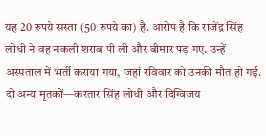यह 20 रुपये सस्ता (50 रुपये का) है. आरोप है कि राजेंद्र सिंह लोधी ने वह नकली शराब पी ली और बीमार पड़ गए. उन्हें अस्पताल में भर्ती कराया गया, जहां रविवार को उनकी मौत हो गई. दो अन्य मृतकों—करतार सिंह लोधी और दिग्विजय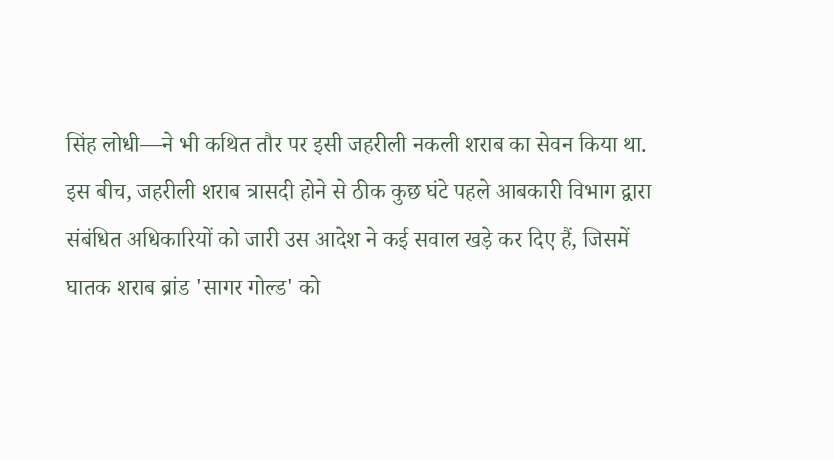सिंह लोधी—ने भी कथित तौर पर इसी जहरीली नकली शराब का सेवन किया था.
इस बीच, जहरीली शराब त्रासदी होने से ठीक कुछ घंटे पहले आबकारी विभाग द्वारा संबंधित अधिकारियों को जारी उस आदेश ने कई सवाल खड़े कर दिए हैं, जिसमें घातक शराब ब्रांड 'सागर गोल्ड' को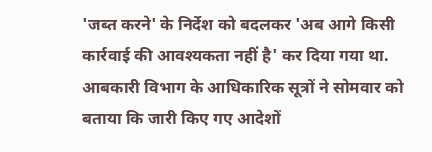'जब्त करने' के निर्देश को बदलकर 'अब आगे किसी कार्रवाई की आवश्यकता नहीं है' कर दिया गया था. आबकारी विभाग के आधिकारिक सूत्रों ने सोमवार को बताया कि जारी किए गए आदेशों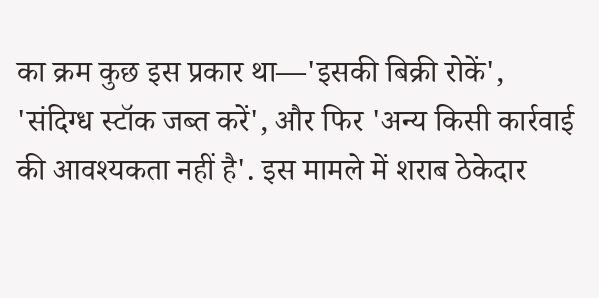का क्रम कुछ इस प्रकार था—'इसकी बिक्री रोकें', 'संदिग्ध स्टॉक जब्त करें', और फिर 'अन्य किसी कार्रवाई की आवश्यकता नहीं है'. इस मामले में शराब ठेकेदार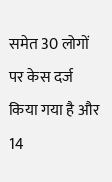समेत 30 लोगों पर केस दर्ज किया गया है और 14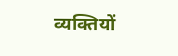व्यक्तियों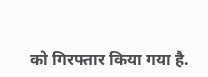को गिरफ्तार किया गया है.